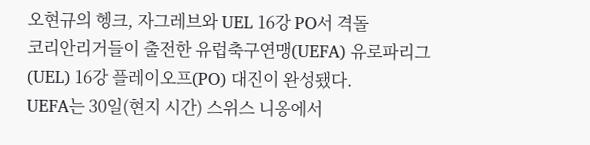오현규의 헹크, 자그레브와 UEL 16강 PO서 격돌
코리안리거들이 출전한 유럽축구연맹(UEFA) 유로파리그(UEL) 16강 플레이오프(PO) 대진이 완성됐다.
UEFA는 30일(현지 시간) 스위스 니옹에서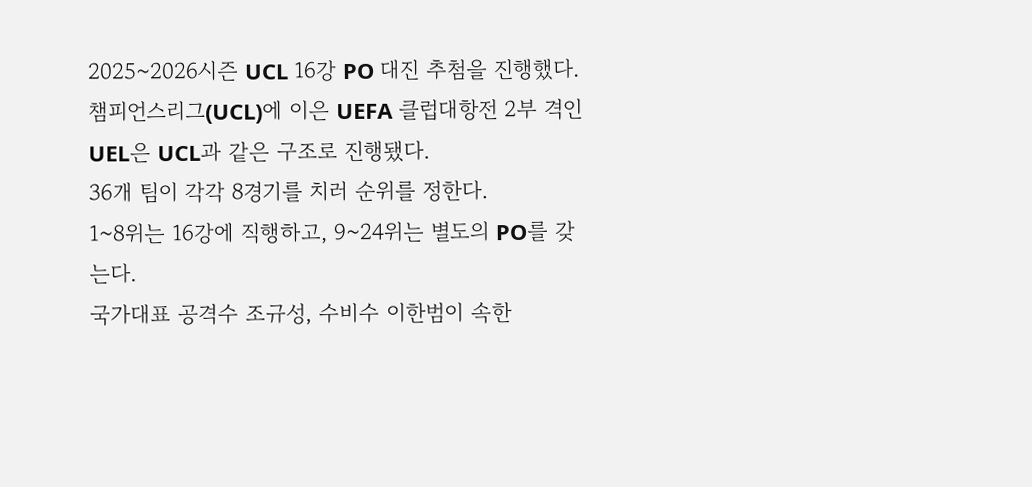2025~2026시즌 UCL 16강 PO 대진 추첨을 진행했다.
챔피언스리그(UCL)에 이은 UEFA 클럽대항전 2부 격인 UEL은 UCL과 같은 구조로 진행됐다.
36개 팀이 각각 8경기를 치러 순위를 정한다.
1~8위는 16강에 직행하고, 9~24위는 별도의 PO를 갖는다.
국가대표 공격수 조규성, 수비수 이한범이 속한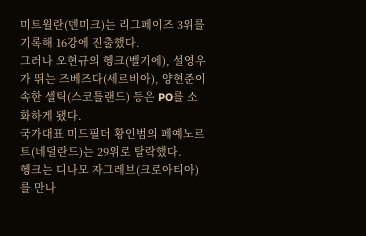미트윌란(덴미크)는 리그페이즈 3위를 기록해 16강에 진출했다.
그러나 오현규의 헹크(벨기에), 설영우가 뛰는 즈베즈다(세르비아), 양현준이 속한 셀틱(스코틀랜드) 등은 PO를 소화하게 됐다.
국가대표 미드필더 황인범의 페예노르트(네덜란드)는 29위로 탈락했다.
헹크는 디나모 자그레브(크로아티아)를 만나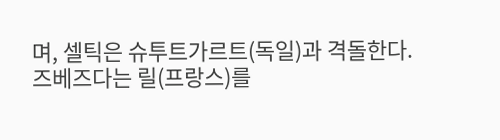며, 셀틱은 슈투트가르트(독일)과 격돌한다.
즈베즈다는 릴(프랑스)를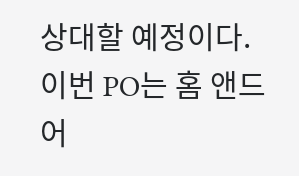상대할 예정이다.
이번 PO는 홈 앤드 어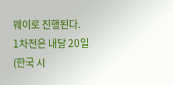웨이로 진행된다.
1차전은 내달 20일(한국 시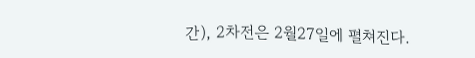간), 2차전은 2월27일에 펼쳐진다.